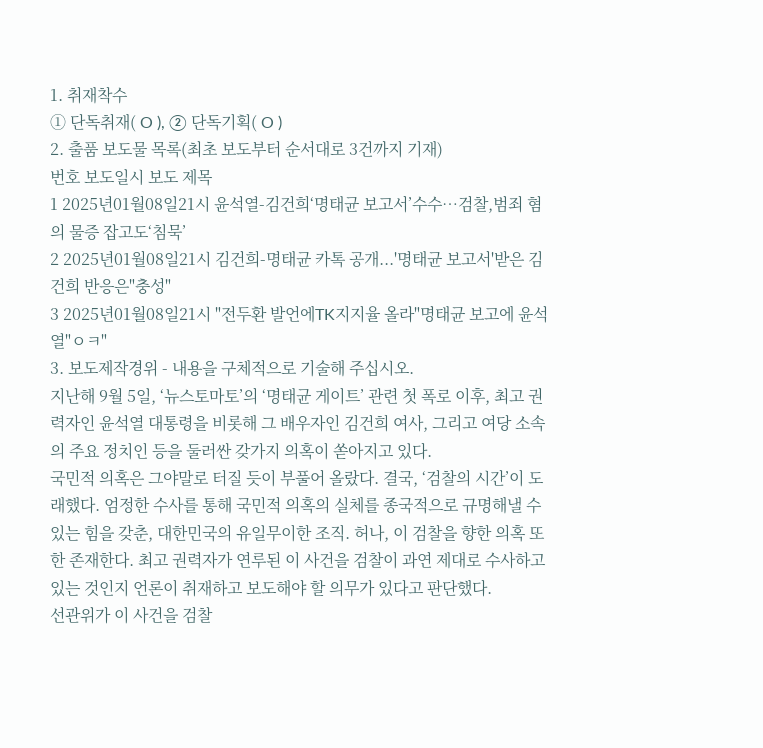1. 취재착수
① 단독취재( O ), ② 단독기획( O )
2. 출품 보도물 목록(최초 보도부터 순서대로 3건까지 기재)
번호 보도일시 보도 제목
1 2025년01월08일21시 윤석열-김건희‘명태균 보고서’수수…검찰,범죄 혐의 물증 잡고도‘침묵’
2 2025년01월08일21시 김건희-명태균 카톡 공개...'명태균 보고서'받은 김건희 반응은"충성"
3 2025년01월08일21시 "전두환 발언에TK지지율 올라"명태균 보고에 윤석열"ㅇㅋ"
3. 보도제작경위 - 내용을 구체적으로 기술해 주십시오.
지난해 9월 5일, ‘뉴스토마토’의 ‘명태균 게이트’ 관련 첫 폭로 이후, 최고 권력자인 윤석열 대통령을 비롯해 그 배우자인 김건희 여사, 그리고 여당 소속의 주요 정치인 등을 둘러싼 갖가지 의혹이 쏟아지고 있다.
국민적 의혹은 그야말로 터질 듯이 부풀어 올랐다. 결국, ‘검찰의 시간’이 도래했다. 엄정한 수사를 통해 국민적 의혹의 실체를 종국적으로 규명해낼 수 있는 힘을 갖춘, 대한민국의 유일무이한 조직. 허나, 이 검찰을 향한 의혹 또한 존재한다. 최고 권력자가 연루된 이 사건을 검찰이 과연 제대로 수사하고 있는 것인지 언론이 취재하고 보도해야 할 의무가 있다고 판단했다.
선관위가 이 사건을 검찰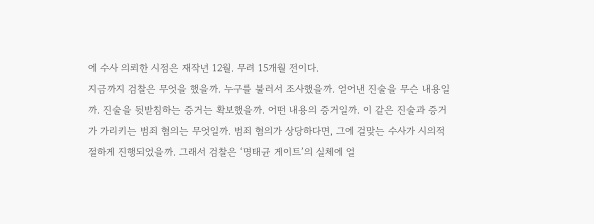에 수사 의뢰한 시점은 재작년 12월. 무려 15개월 전이다.
지금까지 검찰은 무엇을 했을까. 누구를 불러서 조사했을까. 얻어낸 진술을 무슨 내용일까. 진술을 뒷받침하는 증거는 확보했을까. 어떤 내용의 증거일까. 이 같은 진술과 증거가 가리키는 범죄 혐의는 무엇일까. 범죄 혐의가 상당하다면, 그에 걸맞는 수사가 시의적절하게 진행되었을까. 그래서 검찰은 ‘명태균 게이트’의 실체에 얼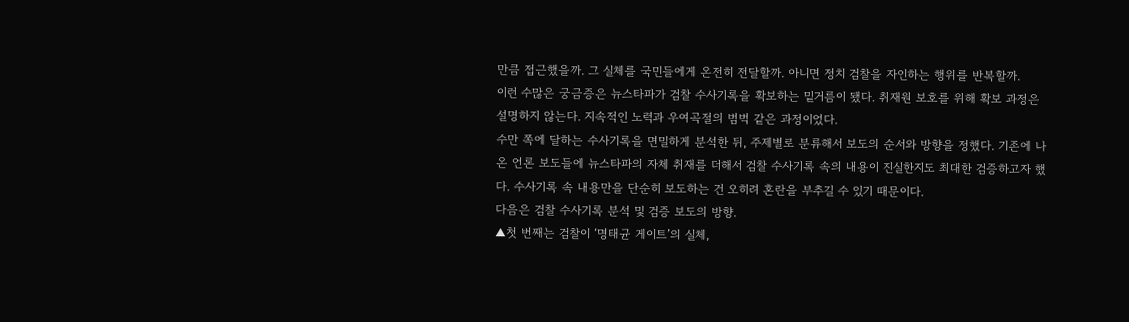만큼 접근했을까. 그 실체를 국민들에게 온전히 전달할까. 아니면 정치 검찰을 자인하는 행위를 반복할까.
이런 수많은 궁금증은 뉴스타파가 검찰 수사기록을 확보하는 밑거름이 됐다. 취재원 보호를 위해 확보 과정은 설명하지 않는다. 지속적인 노력과 우여곡절의 범벅 같은 과정이었다.
수만 쪽에 달하는 수사기록을 면밀하게 분석한 뒤, 주제별로 분류해서 보도의 순서와 방향을 정했다. 기존에 나온 언론 보도들에 뉴스타파의 자체 취재를 더해서 검찰 수사기록 속의 내용이 진실한지도 최대한 검증하고자 했다. 수사기록 속 내용만을 단순히 보도하는 건 오히려 혼란을 부추길 수 있기 때문이다.
다음은 검찰 수사기록 분석 및 검증 보도의 방향.
▲첫 번째는 검찰이 ‘명태균 게이트’의 실체,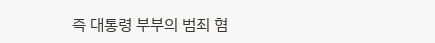즉 대통령 부부의 범죄 혐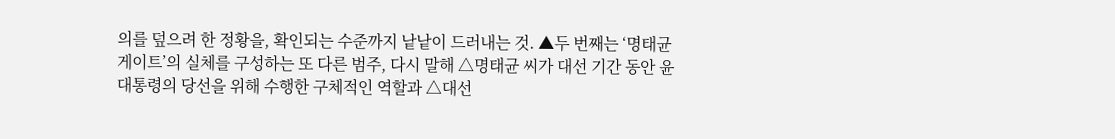의를 덮으려 한 정황을, 확인되는 수준까지 낱낱이 드러내는 것. ▲두 번째는 ‘명태균 게이트’의 실체를 구성하는 또 다른 범주, 다시 말해 △명태균 씨가 대선 기간 동안 윤 대통령의 당선을 위해 수행한 구체적인 역할과 △대선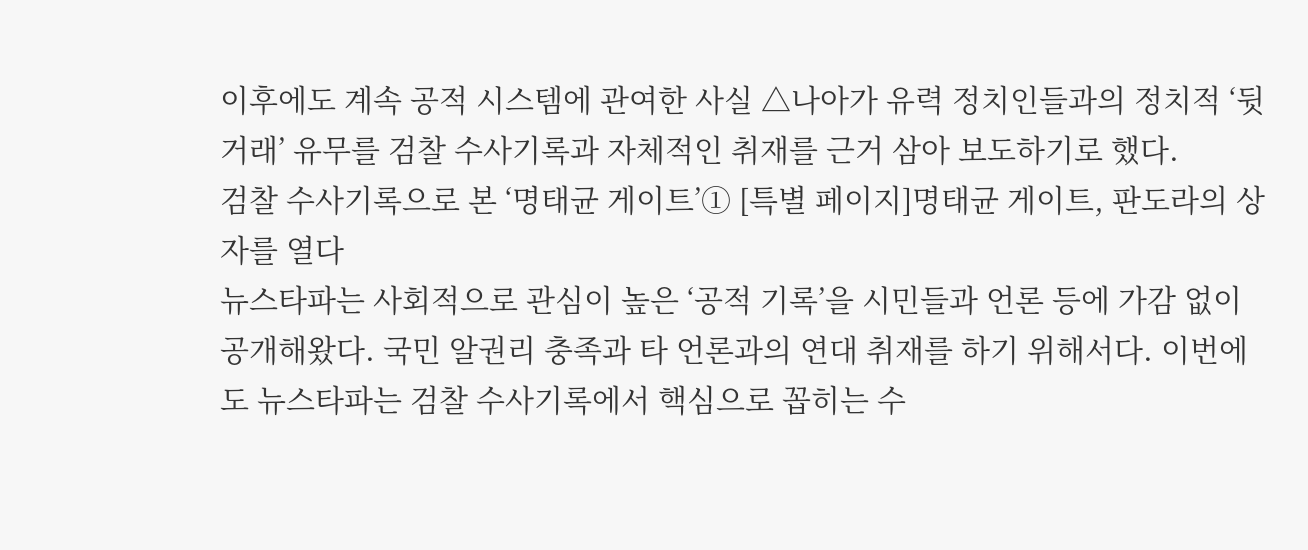이후에도 계속 공적 시스템에 관여한 사실 △나아가 유력 정치인들과의 정치적 ‘뒷거래’ 유무를 검찰 수사기록과 자체적인 취재를 근거 삼아 보도하기로 했다.
검찰 수사기록으로 본 ‘명태균 게이트’① [특별 페이지]명태균 게이트, 판도라의 상자를 열다
뉴스타파는 사회적으로 관심이 높은 ‘공적 기록’을 시민들과 언론 등에 가감 없이 공개해왔다. 국민 알권리 충족과 타 언론과의 연대 취재를 하기 위해서다. 이번에도 뉴스타파는 검찰 수사기록에서 핵심으로 꼽히는 수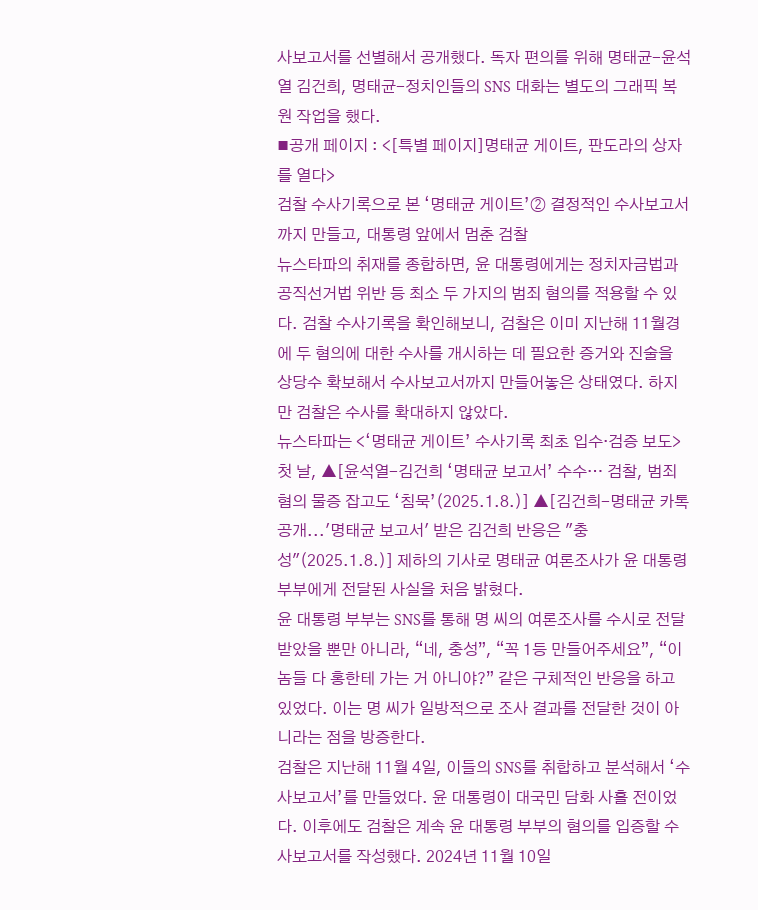사보고서를 선별해서 공개했다. 독자 편의를 위해 명태균-윤석열 김건희, 명태균-정치인들의 SNS 대화는 별도의 그래픽 복원 작업을 했다.
◼공개 페이지 : <[특별 페이지]명태균 게이트, 판도라의 상자를 열다>
검찰 수사기록으로 본 ‘명태균 게이트’② 결정적인 수사보고서까지 만들고, 대통령 앞에서 멈춘 검찰
뉴스타파의 취재를 종합하면, 윤 대통령에게는 정치자금법과 공직선거법 위반 등 최소 두 가지의 범죄 혐의를 적용할 수 있다. 검찰 수사기록을 확인해보니, 검찰은 이미 지난해 11월경에 두 혐의에 대한 수사를 개시하는 데 필요한 증거와 진술을 상당수 확보해서 수사보고서까지 만들어놓은 상태였다. 하지만 검찰은 수사를 확대하지 않았다.
뉴스타파는 <‘명태균 게이트’ 수사기록 최초 입수·검증 보도> 첫 날, ▲[윤석열-김건희 ‘명태균 보고서’ 수수… 검찰, 범죄 혐의 물증 잡고도 ‘침묵’(2025.1.8.)] ▲[김건희-명태균 카톡 공개...'명태균 보고서' 받은 김건희 반응은 "충성"(2025.1.8.)] 제하의 기사로 명태균 여론조사가 윤 대통령 부부에게 전달된 사실을 처음 밝혔다.
윤 대통령 부부는 SNS를 통해 명 씨의 여론조사를 수시로 전달받았을 뿐만 아니라, “네, 충성”, “꼭 1등 만들어주세요”, “이놈들 다 홍한테 가는 거 아니야?” 같은 구체적인 반응을 하고 있었다. 이는 명 씨가 일방적으로 조사 결과를 전달한 것이 아니라는 점을 방증한다.
검찰은 지난해 11월 4일, 이들의 SNS를 취합하고 분석해서 ‘수사보고서’를 만들었다. 윤 대통령이 대국민 담화 사흘 전이었다. 이후에도 검찰은 계속 윤 대통령 부부의 혐의를 입증할 수사보고서를 작성했다. 2024년 11월 10일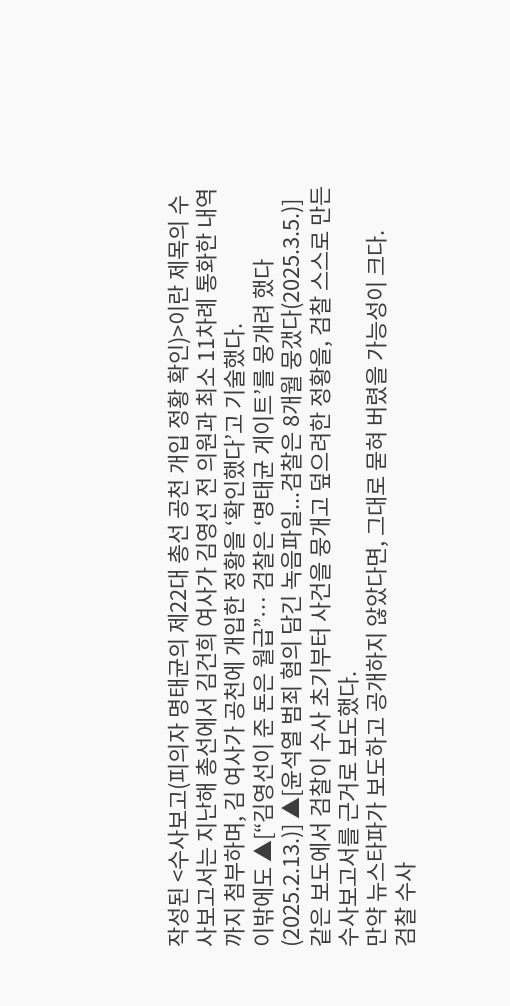작성된 <수사보고(피의자 명태균의 제22대 총선 공천 개입 정황 확인)>이란 제목의 수사보고서는 지난해 총선에서 김건희 여사가 김영선 전 의원과 최소 11차례 통화한 내역까지 첨부하며, 김 여사가 공천에 개입한 정황을 ‘확인했다’고 기술했다.
이밖에도 ▲[“김영선이 준 돈은 월급”… 검찰은 ‘명태균 게이트’를 뭉개려 했다(2025.2.13.)] ▲[윤석열 범죄 혐의 담긴 녹음파일...검찰은 8개월 뭉갰다(2025.3.5.)] 같은 보도에서 검찰이 수사 초기부터 사건을 뭉개고 덮으려한 정황을, 검찰 스스로 만든 수사보고서를 근거로 보도했다.
만약 뉴스타파가 보도하고 공개하지 않았다면, 그대로 묻혀 버렸을 가능성이 크다.
검찰 수사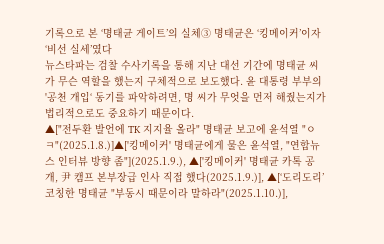기록으로 본 ‘명태균 게이트’의 실체③ 명태균은 ‘킹메이커’이자‘비선 실세’였다
뉴스타파는 검찰 수사기록을 통해 지난 대선 기간에 명태균 씨가 무슨 역할을 했는지 구체적으로 보도했다. 윤 대통령 부부의 '공천 개입‘ 동기를 파악하려면, 명 씨가 무엇을 먼저 해줬는지가 법리적으로도 중요하기 때문이다.
▲["전두환 발언에 TK 지지율 올라" 명태균 보고에 윤석열 "ㅇㅋ"(2025.1.8.)]▲['킹메이커' 명태균에게 물은 윤석열, "연합뉴스 인터뷰 방향 좀"](2025.1.9.), ▲['킹메이커' 명태균 카톡 공개, 尹 캠프 본부장급 인사 직접 했다(2025.1.9.)], ▲[‘도리도리’ 코칭한 명태균 "부동시 때문이라 말하라"(2025.1.10.)],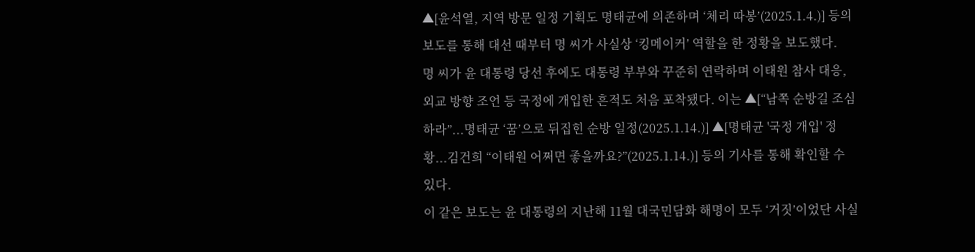▲[윤석열, 지역 방문 일정 기획도 명태균에 의존하며 ‘체리 따봉’(2025.1.4.)] 등의 보도를 통해 대선 때부터 명 씨가 사실상 ‘킹메이커’ 역할을 한 정황을 보도했다.
명 씨가 윤 대통령 당선 후에도 대통령 부부와 꾸준히 연락하며 이태원 참사 대응, 외교 방향 조언 등 국정에 개입한 흔적도 처음 포착됐다. 이는 ▲[“남쪽 순방길 조심하라”...명태균 ‘꿈’으로 뒤집힌 순방 일정(2025.1.14.)] ▲[명태균 '국정 개입' 정황...김건희 “이태원 어쩌면 좋을까요?”(2025.1.14.)] 등의 기사를 통해 확인할 수 있다.
이 같은 보도는 윤 대통령의 지난해 11월 대국민담화 해명이 모두 ‘거짓’이었단 사실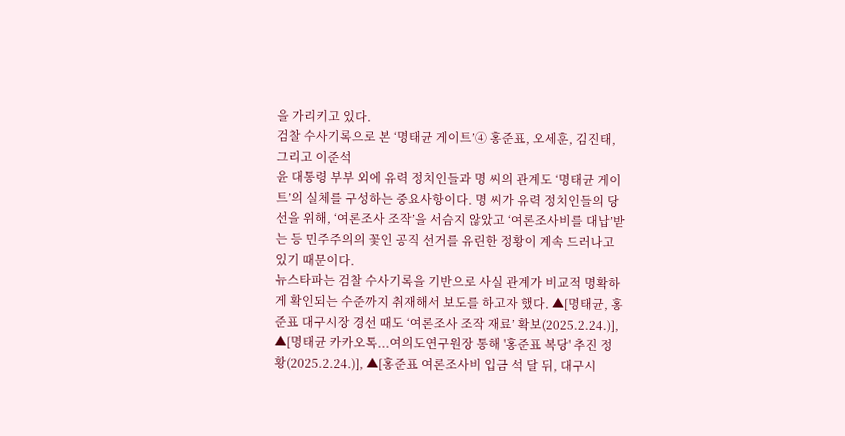을 가리키고 있다.
검찰 수사기록으로 본 ‘명태균 게이트’④ 홍준표, 오세훈, 김진태, 그리고 이준석
윤 대통령 부부 외에 유력 정치인들과 명 씨의 관계도 ‘명태균 게이트’의 실체를 구성하는 중요사항이다. 명 씨가 유력 정치인들의 당선을 위해, ‘여론조사 조작’을 서슴지 않았고 ‘여론조사비를 대납’받는 등 민주주의의 꽃인 공직 선거를 유린한 정황이 계속 드러나고 있기 때문이다.
뉴스타파는 검찰 수사기록을 기반으로 사실 관계가 비교적 명확하게 확인되는 수준까지 취재해서 보도를 하고자 했다. ▲[명태균, 홍준표 대구시장 경선 때도 ‘여론조사 조작 재료’ 확보(2025.2.24.)], ▲[명태균 카카오톡...여의도연구원장 통해 '홍준표 복당' 추진 정황(2025.2.24.)], ▲[홍준표 여론조사비 입금 석 달 뒤, 대구시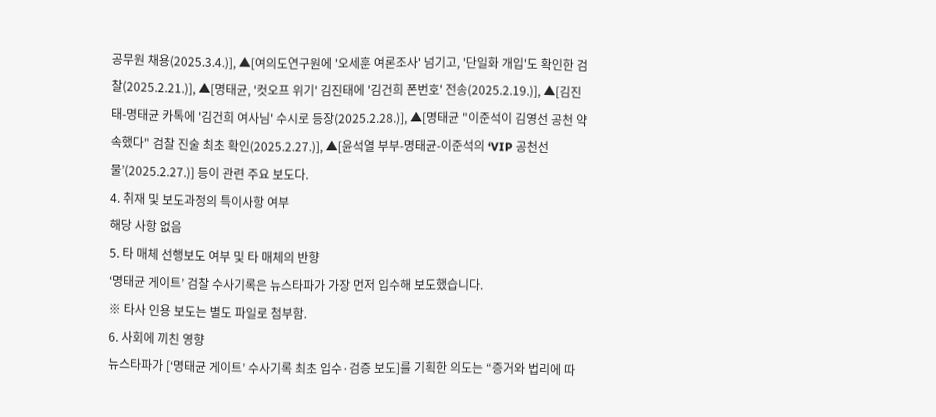공무원 채용(2025.3.4.)], ▲[여의도연구원에 '오세훈 여론조사' 넘기고, '단일화 개입'도 확인한 검찰(2025.2.21.)], ▲[명태균, '컷오프 위기' 김진태에 '김건희 폰번호' 전송(2025.2.19.)], ▲[김진태-명태균 카톡에 '김건희 여사님' 수시로 등장(2025.2.28.)], ▲[명태균 "이준석이 김영선 공천 약속했다" 검찰 진술 최초 확인(2025.2.27.)], ▲[윤석열 부부-명태균-이준석의 ‘VIP 공천선물’(2025.2.27.)] 등이 관련 주요 보도다.
4. 취재 및 보도과정의 특이사항 여부
해당 사항 없음
5. 타 매체 선행보도 여부 및 타 매체의 반향
‘명태균 게이트’ 검찰 수사기록은 뉴스타파가 가장 먼저 입수해 보도했습니다.
※ 타사 인용 보도는 별도 파일로 첨부함.
6. 사회에 끼친 영향
뉴스타파가 [‘명태균 게이트’ 수사기록 최초 입수·검증 보도]를 기획한 의도는 “증거와 법리에 따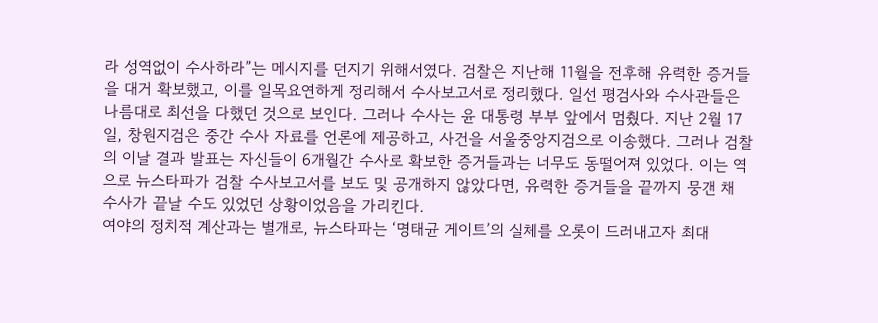라 성역없이 수사하라”는 메시지를 던지기 위해서였다. 검찰은 지난해 11월을 전후해 유력한 증거들을 대거 확보했고, 이를 일목요연하게 정리해서 수사보고서로 정리했다. 일선 평검사와 수사관들은 나름대로 최선을 다했던 것으로 보인다. 그러나 수사는 윤 대통령 부부 앞에서 멈췄다. 지난 2월 17일, 창원지검은 중간 수사 자료를 언론에 제공하고, 사건을 서울중앙지검으로 이송했다. 그러나 검찰의 이날 결과 발표는 자신들이 6개월간 수사로 확보한 증거들과는 너무도 동떨어져 있었다. 이는 역으로 뉴스타파가 검찰 수사보고서를 보도 및 공개하지 않았다면, 유력한 증거들을 끝까지 뭉갠 채 수사가 끝날 수도 있었던 상황이었음을 가리킨다.
여야의 정치적 계산과는 별개로, 뉴스타파는 ‘명태균 게이트’의 실체를 오롯이 드러내고자 최대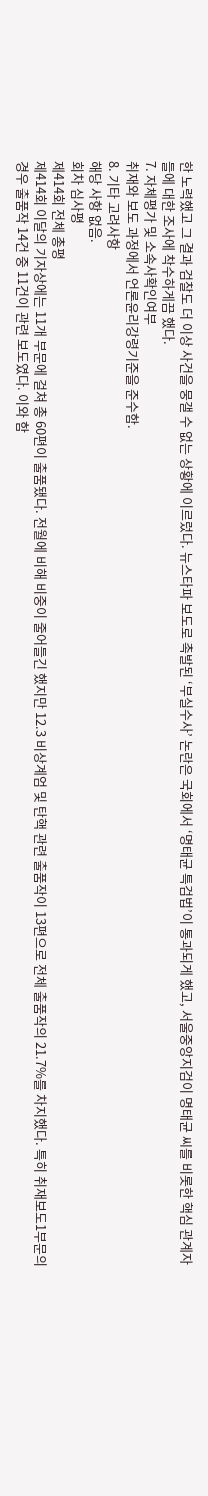한 노력했고 그 결과 검찰도 더 이상 사건을 뭉갤 수 없는 상황에 이르렀다. 뉴스타파 보도로 촉발된 ‘부실수사’ 논란은 국회에서 ‘명태균 특검법’이 통과되게 했고, 서울중앙지검이 명태균 씨를 비롯한 핵심 관계자들에 대한 조사에 착수하게끔 했다.
7. 자체평가 및 소속사확인여부
취재와 보도 과정에서 언론윤리강령기준을 준수함.
8. 기타 고려사항
해당 사항 없음.
회차 심사평
제414회 전체 총평
제414회 이달의 기자상에는 11개 부문에 걸쳐 총 60편이 출품됐다. 전월에 비해 비중이 줄어들긴 했지만 12.3 비상계엄 및 탄핵 관련 출품작이 13편으로 전체 출품작의 21.7%를 차지했다. 특히 취재보도1부문의 경우 출품작 14건 중 11건이 관련 보도였다. 이와 함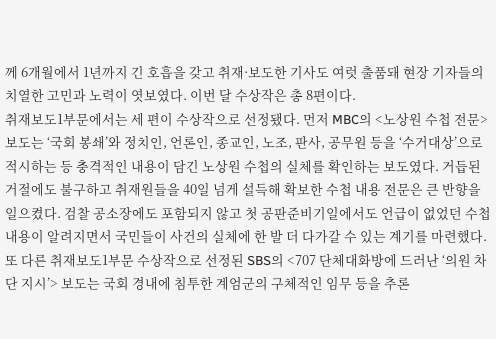께 6개월에서 1년까지 긴 호흡을 갖고 취재·보도한 기사도 여럿 출품돼 현장 기자들의 치열한 고민과 노력이 엿보였다. 이번 달 수상작은 총 8편이다.
취재보도1부문에서는 세 편이 수상작으로 선정됐다. 먼저 MBC의 <노상원 수첩 전문> 보도는 ‘국회 봉쇄’와 정치인, 언론인, 종교인, 노조, 판사, 공무원 등을 ‘수거대상’으로 적시하는 등 충격적인 내용이 담긴 노상원 수첩의 실체를 확인하는 보도였다. 거듭된 거절에도 불구하고 취재원들을 40일 넘게 설득해 확보한 수첩 내용 전문은 큰 반향을 일으켰다. 검찰 공소장에도 포함되지 않고 첫 공판준비기일에서도 언급이 없었던 수첩 내용이 알려지면서 국민들이 사건의 실체에 한 발 더 다가갈 수 있는 계기를 마련했다.
또 다른 취재보도1부문 수상작으로 선정된 SBS의 <707 단체대화방에 드러난 ‘의원 차단 지시’> 보도는 국회 경내에 침투한 계엄군의 구체적인 임무 등을 추론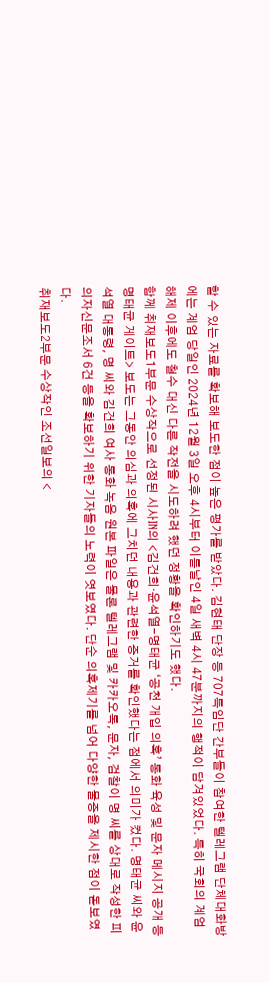할 수 있는 자료를 확보해 보도한 점이 높은 평가를 받았다. 김현태 단장 등 707특임단 간부들이 참여한 텔레그램 단체대화방에는 계엄 당일인 2024년 12월 3일 오후 4시부터 이튿날인 4일 새벽 4시 47분까지의 행적이 담겨있었다. 특히 국회의 계엄 해제 이후에도 철수 대신 다른 작전을 시도하려 했던 정황을 확인하기도 했다.
함께 취재보도1부문 수상작으로 선정된 시사IN의 <김건희·윤석열-명태균 ‘공천 개입 의혹’ 통화 육성 및 문자 메시지 공개 등 명태균 게이트> 보도는 그동안 의심과 의혹에 그치던 내용과 관련한 증거를 확인했다는 점에서 의미가 컸다. 명태균 씨와 윤석열 대통령, 명 씨와 김건희 여사 통화 녹음 원본 파일은 물론 텔레그램 및 카카오톡, 문자, 검찰이 명 씨를 상대로 작성한 피의자신문조서 6건 등을 확보하기 위한 기자들의 노력이 엿보였다. 단순 의혹제기를 넘어 다양한 물증을 제시한 점이 돋보였다.
취재보도2부문 수상작인 조선일보의 <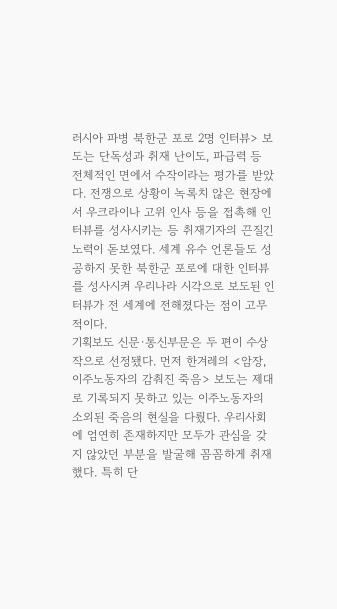러시아 파병 북한군 포로 2명 인터뷰> 보도는 단독성과 취재 난이도, 파급력 등 전체적인 면에서 수작이라는 평가를 받았다. 전쟁으로 상황이 녹록치 않은 현장에서 우크라이나 고위 인사 등을 접촉해 인터뷰를 성사시키는 등 취재기자의 끈질긴 노력이 돋보였다. 세계 유수 언론들도 성공하지 못한 북한군 포로에 대한 인터뷰를 성사시켜 우리나라 시각으로 보도된 인터뷰가 전 세계에 전해졌다는 점이 고무적이다.
기획보도 신문·통신부문은 두 편이 수상작으로 선정됐다. 먼저 한겨레의 <암장, 이주노동자의 감춰진 죽음> 보도는 제대로 기록되지 못하고 있는 이주노동자의 소외된 죽음의 현실을 다뤘다. 우리사회에 엄연히 존재하지만 모두가 관심을 갖지 않았던 부분을 발굴해 꼼꼼하게 취재했다. 특히 단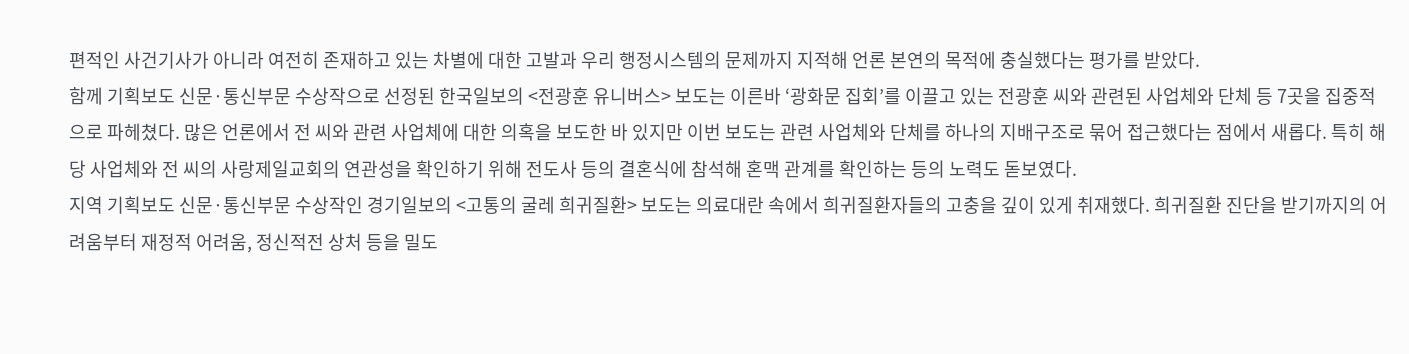편적인 사건기사가 아니라 여전히 존재하고 있는 차별에 대한 고발과 우리 행정시스템의 문제까지 지적해 언론 본연의 목적에 충실했다는 평가를 받았다.
함께 기획보도 신문·통신부문 수상작으로 선정된 한국일보의 <전광훈 유니버스> 보도는 이른바 ‘광화문 집회’를 이끌고 있는 전광훈 씨와 관련된 사업체와 단체 등 7곳을 집중적으로 파헤쳤다. 많은 언론에서 전 씨와 관련 사업체에 대한 의혹을 보도한 바 있지만 이번 보도는 관련 사업체와 단체를 하나의 지배구조로 묶어 접근했다는 점에서 새롭다. 특히 해당 사업체와 전 씨의 사랑제일교회의 연관성을 확인하기 위해 전도사 등의 결혼식에 참석해 혼맥 관계를 확인하는 등의 노력도 돋보였다.
지역 기획보도 신문·통신부문 수상작인 경기일보의 <고통의 굴레 희귀질환> 보도는 의료대란 속에서 희귀질환자들의 고충을 깊이 있게 취재했다. 희귀질환 진단을 받기까지의 어려움부터 재정적 어려움, 정신적전 상처 등을 밀도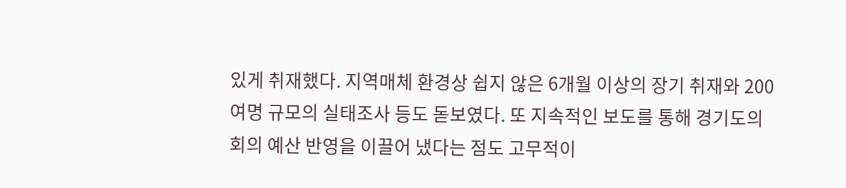있게 취재했다. 지역매체 환경상 쉽지 않은 6개월 이상의 장기 취재와 200여명 규모의 실태조사 등도 돋보였다. 또 지속적인 보도를 통해 경기도의회의 예산 반영을 이끌어 냈다는 점도 고무적이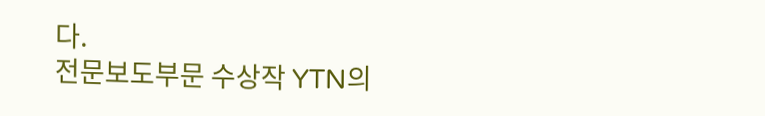다.
전문보도부문 수상작 YTN의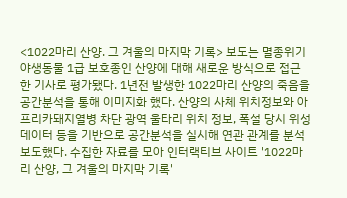<1022마리 산양. 그 겨울의 마지막 기록> 보도는 멸종위기 야생동물 1급 보호종인 산양에 대해 새로운 방식으로 접근한 기사로 평가됐다. 1년전 발생한 1022마리 산양의 죽음을 공간분석을 통해 이미지화 했다. 산양의 사체 위치정보와 아프리카돼지열병 차단 광역 울타리 위치 정보, 폭설 당시 위성 데이터 등을 기반으로 공간분석을 실시해 연관 관계를 분석 보도했다. 수집한 자료를 모아 인터랙티브 사이트 '1022마리 산양, 그 겨울의 마지막 기록'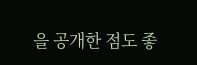을 공개한 점도 좋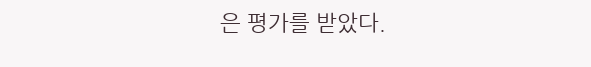은 평가를 받았다.